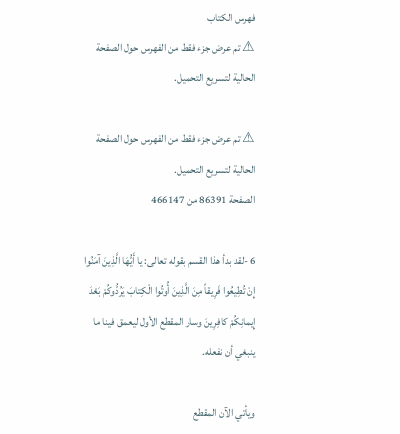فهرس الكتاب
⚠ تم عرض جزء فقط من الفهرس حول الصفحة الحالية لتسريع التحميل.

⚠ تم عرض جزء فقط من الفهرس حول الصفحة الحالية لتسريع التحميل.
الصفحة 86391 من 466147

6 -لقد بدأ هذا القسم بقوله تعالى: يا أَيُّهَا الَّذِينَ آمَنُوا إِنْ تُطِيعُوا فَرِيقاً مِنَ الَّذِينَ أُوتُوا الْكِتابَ يَرُدُّوكُمْ بَعْدَ إِيمانِكُمْ كافِرِينَ وسار المقطع الأول ليعمق فينا ما ينبغي أن نفعله.

ويأتي الآن المقطع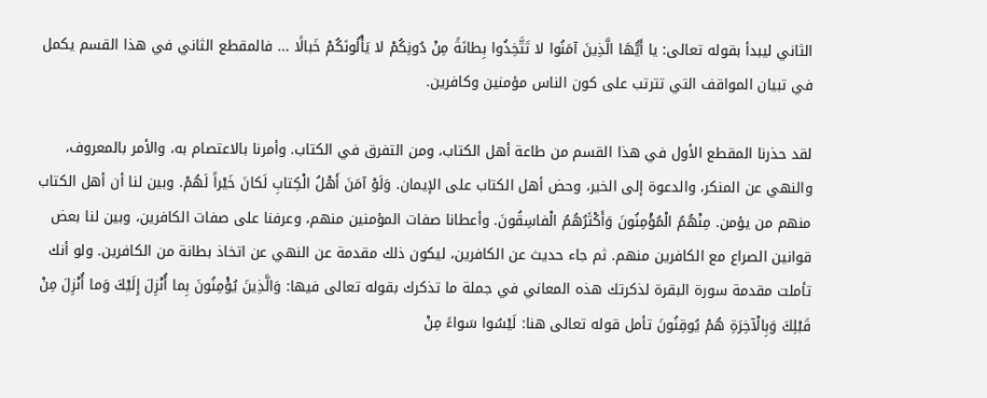الثاني ليبدأ بقوله تعالى: يا أَيُّهَا الَّذِينَ آمَنُوا لا تَتَّخِذُوا بِطانَةً مِنْ دُونِكُمْ لا يَأْلُونَكُمْ خَبالًا ... فالمقطع الثاني في هذا القسم يكمل في تبيان المواقف التي تترتب على كون الناس مؤمنين وكافرين.

لقد حذرنا المقطع الأول في هذا القسم من طاعة أهل الكتاب، ومن التفرق في الكتاب. وأمرنا بالاعتصام به، والأمر بالمعروف، والنهي عن المنكر، والدعوة إلى الخير، وحض أهل الكتاب على الإيمان. وَلَوْ آمَنَ أَهْلُ الْكِتابِ لَكانَ خَيْراً لَهُمْ. وبين لنا أن أهل الكتاب منهم من يؤمن. مِنْهُمُ الْمُؤْمِنُونَ وَأَكْثَرُهُمُ الْفاسِقُونَ. وأعطانا صفات المؤمنين منهم، وعرفنا على صفات الكافرين، وبين لنا بعض قوانين الصراع مع الكافرين منهم. ثم جاء حديث عن الكافرين، ليكون ذلك مقدمة عن النهي عن اتخاذ بطانة من الكافرين. ولو أنك تأملت مقدمة سورة البقرة لذكرتك هذه المعاني في جملة ما تذكرك بقوله تعالى فيها: وَالَّذِينَ يُؤْمِنُونَ بِما أُنْزِلَ إِلَيْكَ وَما أُنْزِلَ مِنْ قَبْلِكَ وَبِالْآخِرَةِ هُمْ يُوقِنُونَ تأمل قوله تعالى هنا: لَيْسُوا سَواءً مِنْ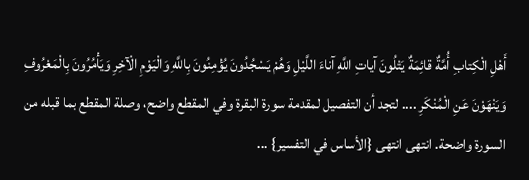أَهْلِ الْكِتابِ أُمَّةٌ قائِمَةٌ يَتْلُونَ آياتِ اللَّهِ آناءَ اللَّيْلِ وَهُمْ يَسْجُدُونَ يُؤْمِنُونَ بِاللَّهِ وَالْيَوْمِ الْآخِرِ وَيَأْمُرُونَ بِالْمَعْرُوفِ وَيَنْهَوْنَ عَنِ الْمُنْكَرِ .... لتجد أن التفصيل لمقدمة سورة البقرة وفي المقطع واضح، وصلة المقطع بما قبله من السورة واضحة. انتهى انتهى {الأساس في التفسير} ...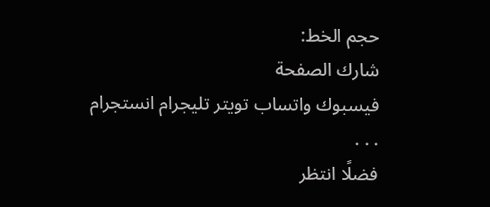حجم الخط:
شارك الصفحة
فيسبوك واتساب تويتر تليجرام انستجرام
. . .
فضلًا انتظر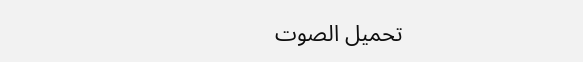تحميل الصوت